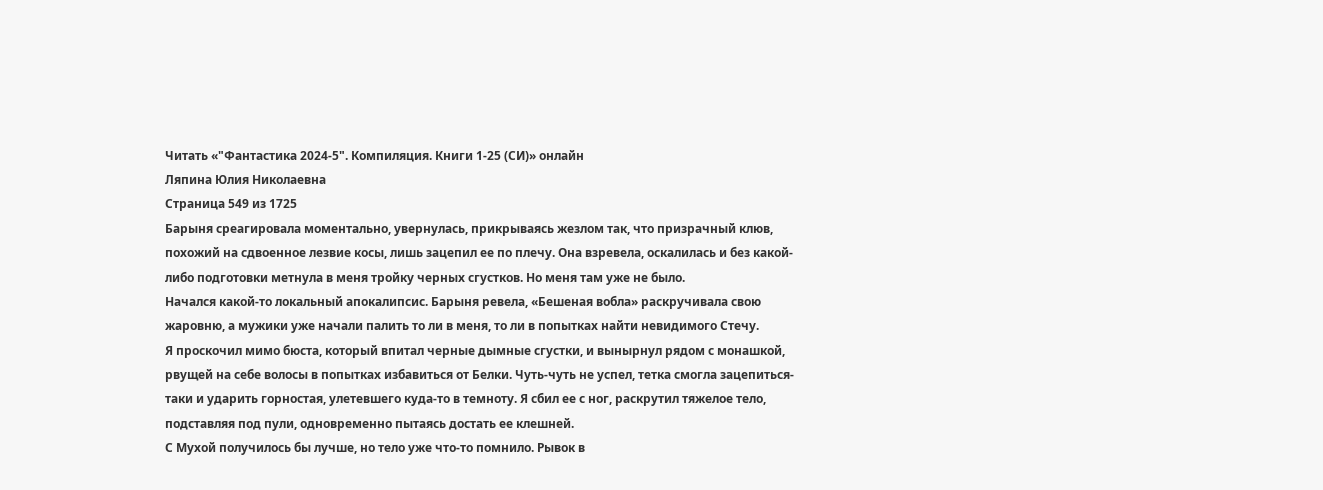Читать «"Фантастика 2024-5". Компиляция. Книги 1-25 (СИ)» онлайн
Ляпина Юлия Николаевна
Страница 549 из 1725
Барыня среагировала моментально, увернулась, прикрываясь жезлом так, что призрачный клюв, похожий на сдвоенное лезвие косы, лишь зацепил ее по плечу. Она взревела, оскалилась и без какой-либо подготовки метнула в меня тройку черных сгустков. Но меня там уже не было.
Начался какой-то локальный апокалипсис. Барыня ревела, «Бешеная вобла» раскручивала свою жаровню, а мужики уже начали палить то ли в меня, то ли в попытках найти невидимого Стечу.
Я проскочил мимо бюста, который впитал черные дымные сгустки, и вынырнул рядом с монашкой, рвущей на себе волосы в попытках избавиться от Белки. Чуть-чуть не успел, тетка смогла зацепиться-таки и ударить горностая, улетевшего куда-то в темноту. Я сбил ее с ног, раскрутил тяжелое тело, подставляя под пули, одновременно пытаясь достать ее клешней.
С Мухой получилось бы лучше, но тело уже что-то помнило. Рывок в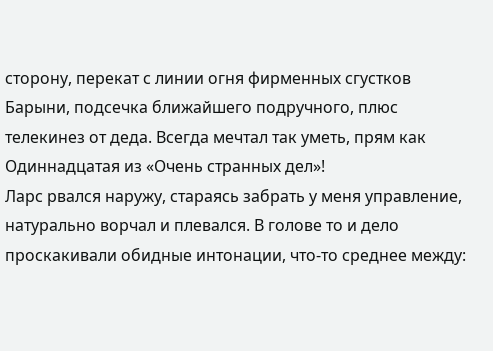сторону, перекат с линии огня фирменных сгустков Барыни, подсечка ближайшего подручного, плюс телекинез от деда. Всегда мечтал так уметь, прям как Одиннадцатая из «Очень странных дел»!
Ларс рвался наружу, стараясь забрать у меня управление, натурально ворчал и плевался. В голове то и дело проскакивали обидные интонации, что-то среднее между: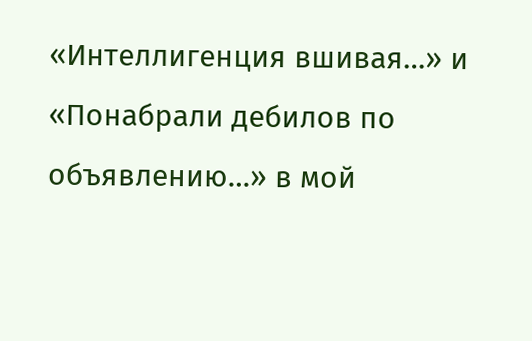«Интеллигенция вшивая…» и «Понабрали дебилов по объявлению…» в мой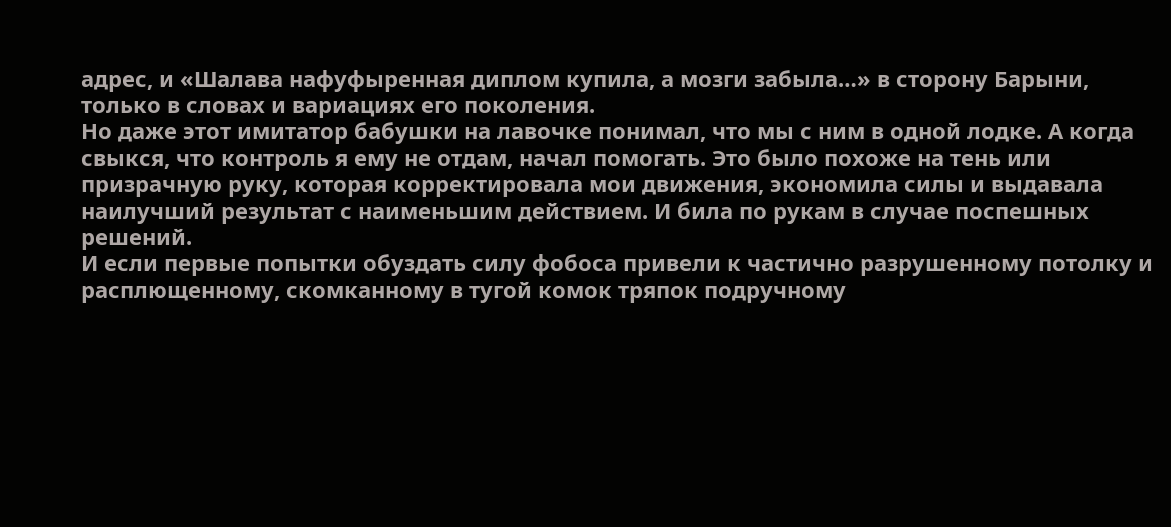адрес, и «Шалава нафуфыренная диплом купила, а мозги забыла…» в сторону Барыни, только в словах и вариациях его поколения.
Но даже этот имитатор бабушки на лавочке понимал, что мы с ним в одной лодке. А когда свыкся, что контроль я ему не отдам, начал помогать. Это было похоже на тень или призрачную руку, которая корректировала мои движения, экономила силы и выдавала наилучший результат с наименьшим действием. И била по рукам в случае поспешных решений.
И если первые попытки обуздать силу фобоса привели к частично разрушенному потолку и расплющенному, скомканному в тугой комок тряпок подручному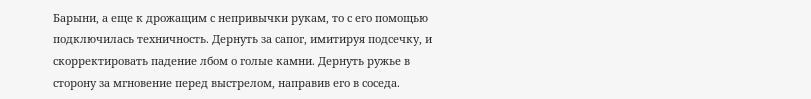Барыни, а еще к дрожащим с непривычки рукам, то с его помощью подключилась техничность. Дернуть за сапог, имитируя подсечку, и скорректировать падение лбом о голые камни. Дернуть ружье в сторону за мгновение перед выстрелом, направив его в соседа.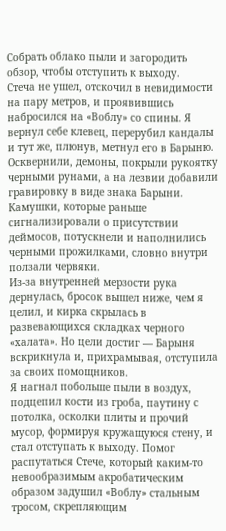Собрать облако пыли и загородить обзор, чтобы отступить к выходу.
Стеча не ушел, отскочил в невидимости на пару метров, и проявившись набросился на «Воблу» со спины. Я вернул себе клевец, перерубил кандалы и тут же, плюнув, метнул его в Барыню.
Осквернили, демоны, покрыли рукоятку черными рунами, а на лезвии добавили гравировку в виде знака Барыни. Камушки, которые раньше сигнализировали о присутствии деймосов, потускнели и наполнились черными прожилками, словно внутри ползали червяки.
Из-за внутренней мерзости рука дернулась, бросок вышел ниже, чем я целил, и кирка скрылась в развевающихся складках черного «халата». Но цели достиг — Барыня вскрикнула и, прихрамывая, отступила за своих помощников.
Я нагнал побольше пыли в воздух, подцепил кости из гроба, паутину с потолка, осколки плиты и прочий мусор, формируя кружащуюся стену, и стал отступать к выходу. Помог распутаться Стече, который каким-то невообразимым акробатическим образом задушил «Воблу» стальным тросом, скрепляющим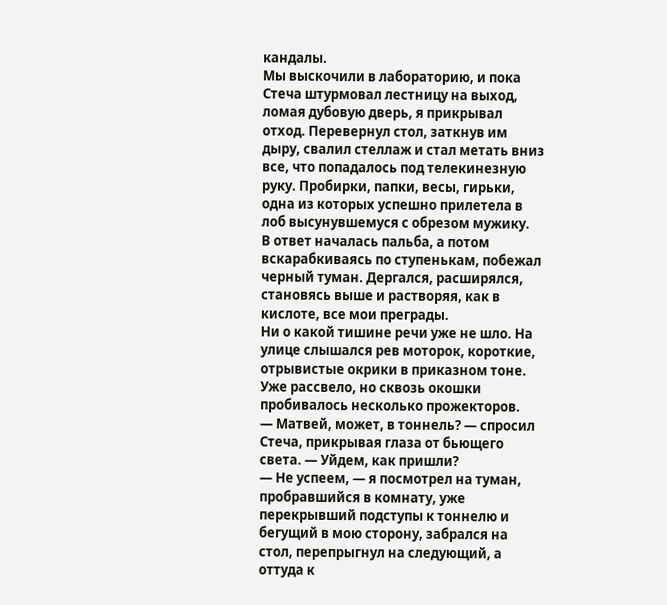кандалы.
Мы выскочили в лабораторию, и пока Стеча штурмовал лестницу на выход, ломая дубовую дверь, я прикрывал отход. Перевернул стол, заткнув им дыру, свалил стеллаж и стал метать вниз все, что попадалось под телекинезную руку. Пробирки, папки, весы, гирьки, одна из которых успешно прилетела в лоб высунувшемуся с обрезом мужику.
В ответ началась пальба, а потом вскарабкиваясь по ступенькам, побежал черный туман. Дергался, расширялся, становясь выше и растворяя, как в кислоте, все мои преграды.
Ни о какой тишине речи уже не шло. На улице слышался рев моторок, короткие, отрывистые окрики в приказном тоне. Уже рассвело, но сквозь окошки пробивалось несколько прожекторов.
— Матвей, может, в тоннель? — спросил Стеча, прикрывая глаза от бьющего света. — Уйдем, как пришли?
— Не успеем, — я посмотрел на туман, пробравшийся в комнату, уже перекрывший подступы к тоннелю и бегущий в мою сторону, забрался на стол, перепрыгнул на следующий, а оттуда к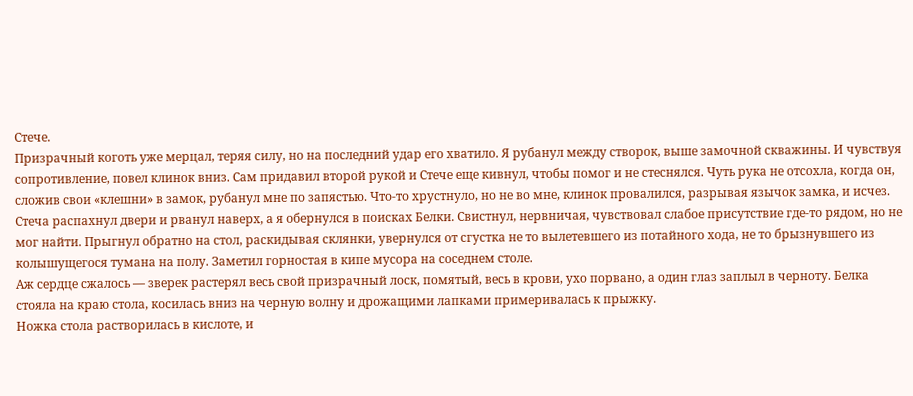Стече.
Призрачный коготь уже мерцал, теряя силу, но на последний удар его хватило. Я рубанул между створок, выше замочной скважины. И чувствуя сопротивление, повел клинок вниз. Сам придавил второй рукой и Стече еще кивнул, чтобы помог и не стеснялся. Чуть рука не отсохла, когда он, сложив свои «клешни» в замок, рубанул мне по запястью. Что-то хрустнуло, но не во мне, клинок провалился, разрывая язычок замка, и исчез.
Стеча распахнул двери и рванул наверх, а я обернулся в поисках Белки. Свистнул, нервничая, чувствовал слабое присутствие где-то рядом, но не мог найти. Прыгнул обратно на стол, раскидывая склянки, увернулся от сгустка не то вылетевшего из потайного хода, не то брызнувшего из колышущегося тумана на полу. Заметил горностая в кипе мусора на соседнем столе.
Аж сердце сжалось — зверек растерял весь свой призрачный лоск, помятый, весь в крови, ухо порвано, а один глаз заплыл в черноту. Белка стояла на краю стола, косилась вниз на черную волну и дрожащими лапками примеривалась к прыжку.
Ножка стола растворилась в кислоте, и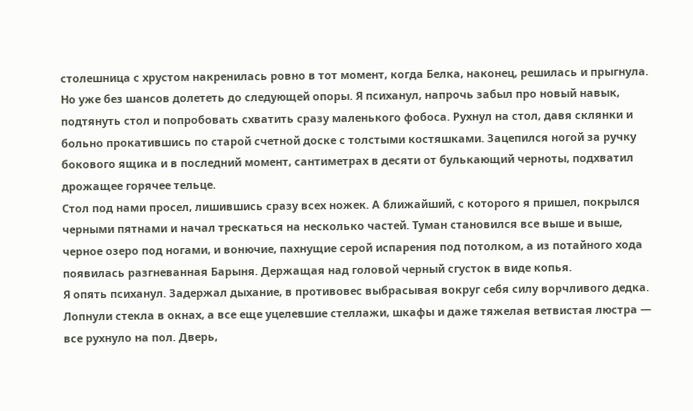столешница с хрустом накренилась ровно в тот момент, когда Белка, наконец, решилась и прыгнула. Но уже без шансов долететь до следующей опоры. Я психанул, напрочь забыл про новый навык, подтянуть стол и попробовать схватить сразу маленького фобоса. Рухнул на стол, давя склянки и больно прокатившись по старой счетной доске с толстыми костяшками. Зацепился ногой за ручку бокового ящика и в последний момент, сантиметрах в десяти от булькающий черноты, подхватил дрожащее горячее тельце.
Стол под нами просел, лишившись сразу всех ножек. А ближайший, с которого я пришел, покрылся черными пятнами и начал трескаться на несколько частей. Туман становился все выше и выше, черное озеро под ногами, и вонючие, пахнущие серой испарения под потолком, а из потайного хода появилась разгневанная Барыня. Держащая над головой черный сгусток в виде копья.
Я опять психанул. Задержал дыхание, в противовес выбрасывая вокруг себя силу ворчливого дедка. Лопнули стекла в окнах, а все еще уцелевшие стеллажи, шкафы и даже тяжелая ветвистая люстра — все рухнуло на пол. Дверь,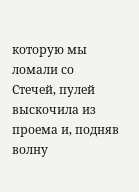которую мы ломали со Стечей, пулей выскочила из проема и, подняв волну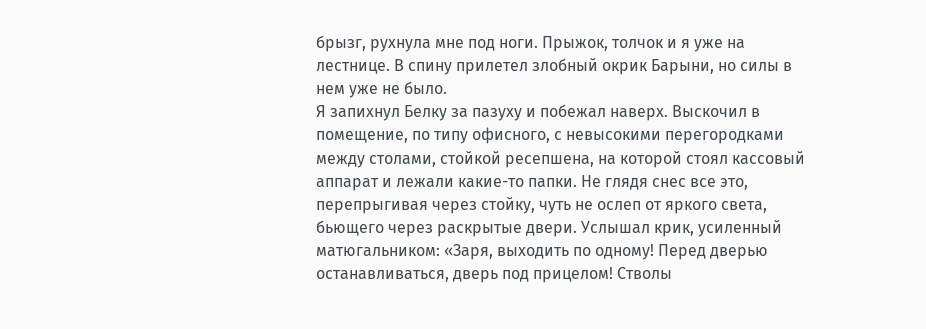брызг, рухнула мне под ноги. Прыжок, толчок и я уже на лестнице. В спину прилетел злобный окрик Барыни, но силы в нем уже не было.
Я запихнул Белку за пазуху и побежал наверх. Выскочил в помещение, по типу офисного, с невысокими перегородками между столами, стойкой ресепшена, на которой стоял кассовый аппарат и лежали какие-то папки. Не глядя снес все это, перепрыгивая через стойку, чуть не ослеп от яркого света, бьющего через раскрытые двери. Услышал крик, усиленный матюгальником: «Заря, выходить по одному! Перед дверью останавливаться, дверь под прицелом! Стволы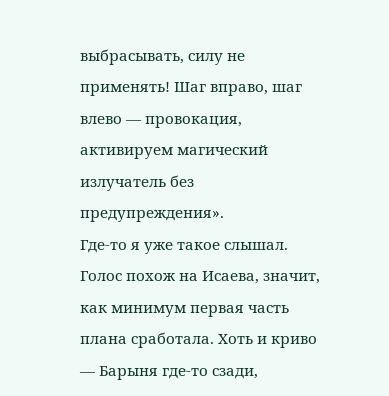выбрасывать, силу не применять! Шаг вправо, шаг влево — провокация, активируем магический излучатель без предупреждения».
Где-то я уже такое слышал. Голос похож на Исаева, значит, как минимум первая часть плана сработала. Хоть и криво — Барыня где-то сзади,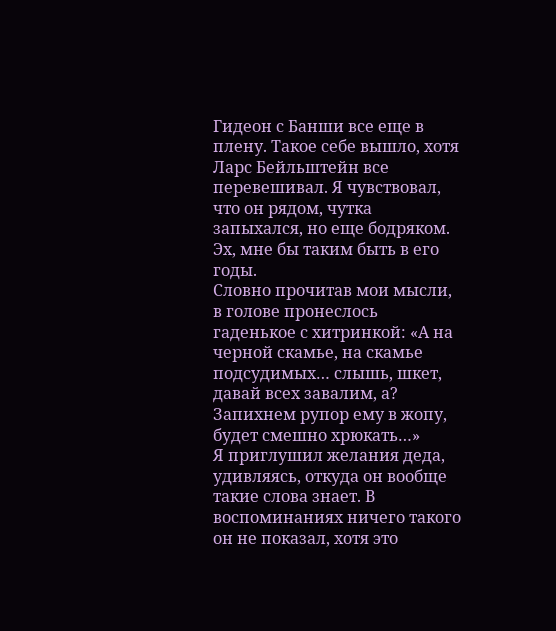Гидеон с Банши все еще в плену. Такое себе вышло, хотя Ларс Бейльштейн все перевешивал. Я чувствовал, что он рядом, чутка запыхался, но еще бодряком. Эх, мне бы таким быть в его годы.
Словно прочитав мои мысли, в голове пронеслось гаденькое с хитринкой: «А на черной скамье, на скамье подсудимых… слышь, шкет, давай всех завалим, а? Запихнем рупор ему в жопу, будет смешно хрюкать…»
Я приглушил желания деда, удивляясь, откуда он вообще такие слова знает. В воспоминаниях ничего такого он не показал, хотя это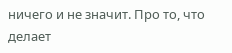ничего и не значит. Про то, что делает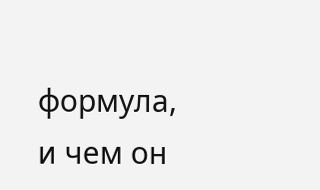формула, и чем он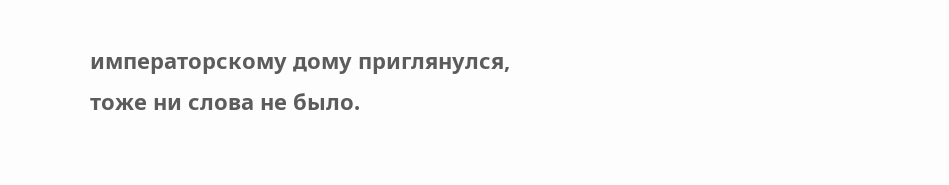императорскому дому приглянулся, тоже ни слова не было.